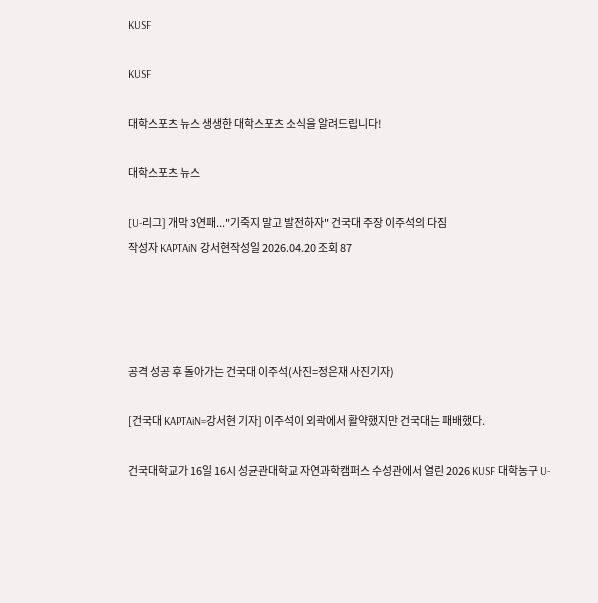KUSF

KUSF

대학스포츠 뉴스 생생한 대학스포츠 소식을 알려드립니다!

대학스포츠 뉴스

[U-리그] 개막 3연패..."기죽지 말고 발전하자" 건국대 주장 이주석의 다짐
작성자 KAPTAiN 강서현작성일 2026.04.20 조회 87




공격 성공 후 돌아가는 건국대 이주석(사진=정은재 사진기자)

[건국대 KAPTAiN=강서현 기자] 이주석이 외곽에서 활약했지만 건국대는 패배했다.

건국대학교가 16일 16시 성균관대학교 자연과학캠퍼스 수성관에서 열린 2026 KUSF 대학농구 U-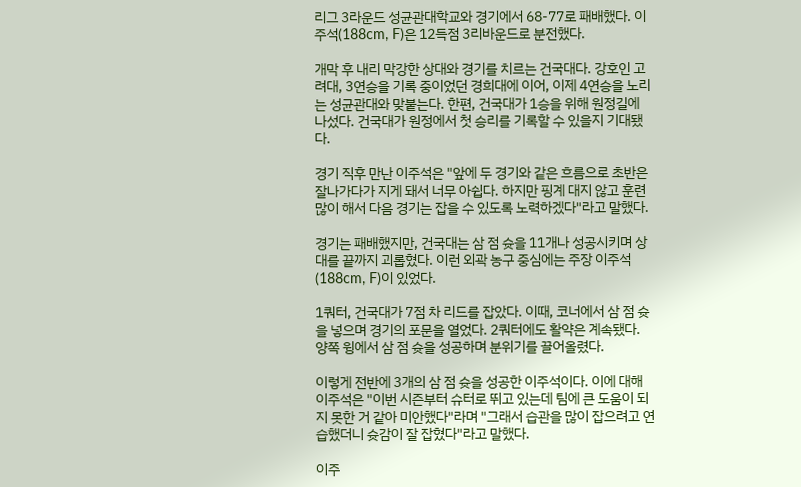리그 3라운드 성균관대학교와 경기에서 68-77로 패배했다. 이주석(188cm, F)은 12득점 3리바운드로 분전했다.

개막 후 내리 막강한 상대와 경기를 치르는 건국대다. 강호인 고려대, 3연승을 기록 중이었던 경희대에 이어, 이제 4연승을 노리는 성균관대와 맞붙는다. 한편, 건국대가 1승을 위해 원정길에 나섰다. 건국대가 원정에서 첫 승리를 기록할 수 있을지 기대됐다.

경기 직후 만난 이주석은 "앞에 두 경기와 같은 흐름으로 초반은 잘나가다가 지게 돼서 너무 아쉽다. 하지만 핑계 대지 않고 훈련 많이 해서 다음 경기는 잡을 수 있도록 노력하겠다"라고 말했다.

경기는 패배했지만, 건국대는 삼 점 슛을 11개나 성공시키며 상대를 끝까지 괴롭혔다. 이런 외곽 농구 중심에는 주장 이주석(188cm, F)이 있었다.

1쿼터, 건국대가 7점 차 리드를 잡았다. 이때, 코너에서 삼 점 슛을 넣으며 경기의 포문을 열었다. 2쿼터에도 활약은 계속됐다. 양쪽 윙에서 삼 점 슛을 성공하며 분위기를 끌어올렸다.

이렇게 전반에 3개의 삼 점 슛을 성공한 이주석이다. 이에 대해 이주석은 "이번 시즌부터 슈터로 뛰고 있는데 팀에 큰 도움이 되지 못한 거 같아 미안했다"라며 "그래서 습관을 많이 잡으려고 연습했더니 슛감이 잘 잡혔다"라고 말했다.

이주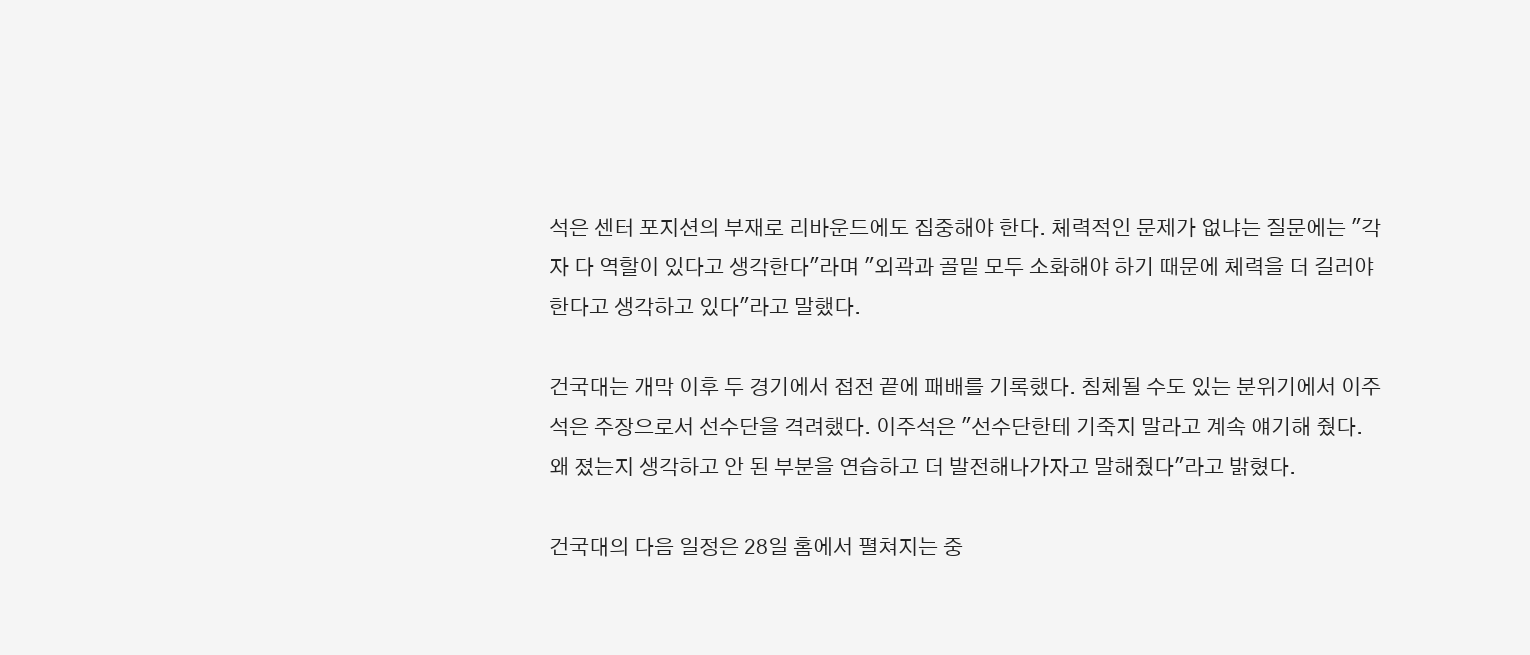석은 센터 포지션의 부재로 리바운드에도 집중해야 한다. 체력적인 문제가 없냐는 질문에는 "각자 다 역할이 있다고 생각한다"라며 "외곽과 골밑 모두 소화해야 하기 때문에 체력을 더 길러야 한다고 생각하고 있다"라고 말했다.

건국대는 개막 이후 두 경기에서 접전 끝에 패배를 기록했다. 침체될 수도 있는 분위기에서 이주석은 주장으로서 선수단을 격려했다. 이주석은 "선수단한테 기죽지 말라고 계속 얘기해 줬다. 왜 졌는지 생각하고 안 된 부분을 연습하고 더 발전해나가자고 말해줬다"라고 밝혔다.

건국대의 다음 일정은 28일 홈에서 펼쳐지는 중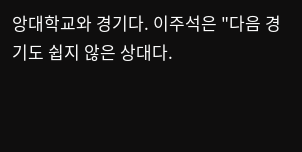앙대학교와 경기다. 이주석은 "다음 경기도 쉽지 않은 상대다.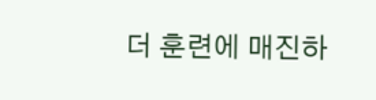더 훈련에 매진하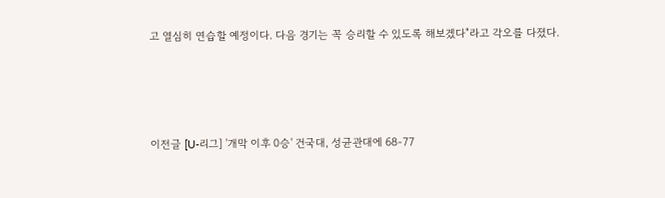고 열심히 연습할 예정이다. 다음 경기는 꼭 승리할 수 있도록 해보겠다"라고 각오를 다졌다.




이전글 [U-리그] '개막 이후 0승' 건국대, 성균관대에 68-77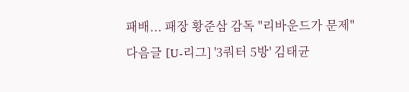패배... 패장 황준삼 감독 "리바운드가 문제"
다음글 [U-리그] '3쿼터 5방' 김태균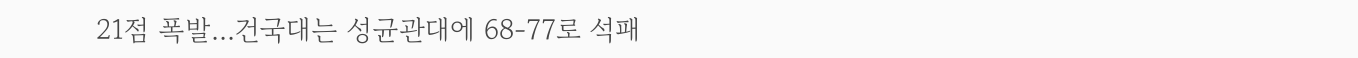21점 폭발...건국대는 성균관대에 68-77로 석패